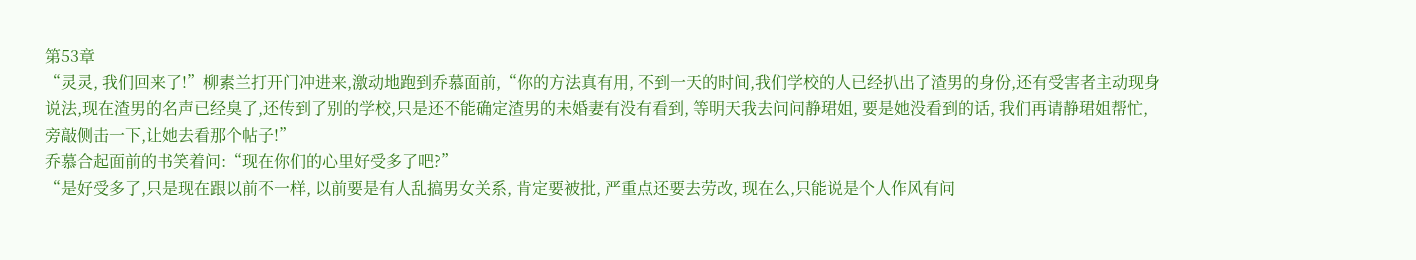第53章
“灵灵, 我们回来了!”柳素兰打开门冲进来,激动地跑到乔慕面前,“你的方法真有用, 不到一天的时间,我们学校的人已经扒出了渣男的身份,还有受害者主动现身说法,现在渣男的名声已经臭了,还传到了别的学校,只是还不能确定渣男的未婚妻有没有看到, 等明天我去问问静珺姐, 要是她没看到的话, 我们再请静珺姐帮忙, 旁敲侧击一下,让她去看那个帖子!”
乔慕合起面前的书笑着问:“现在你们的心里好受多了吧?”
“是好受多了,只是现在跟以前不一样, 以前要是有人乱搞男女关系, 肯定要被批, 严重点还要去劳改, 现在么,只能说是个人作风有问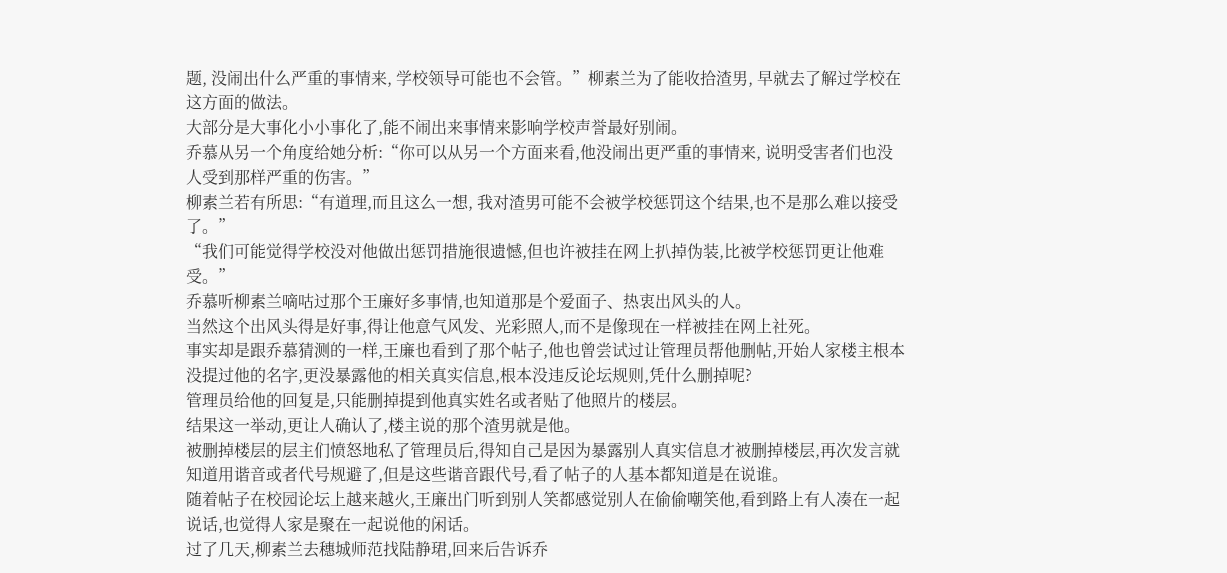题, 没闹出什么严重的事情来, 学校领导可能也不会管。”柳素兰为了能收拾渣男, 早就去了解过学校在这方面的做法。
大部分是大事化小小事化了,能不闹出来事情来影响学校声誉最好别闹。
乔慕从另一个角度给她分析:“你可以从另一个方面来看,他没闹出更严重的事情来, 说明受害者们也没人受到那样严重的伤害。”
柳素兰若有所思:“有道理,而且这么一想, 我对渣男可能不会被学校惩罚这个结果,也不是那么难以接受了。”
“我们可能觉得学校没对他做出惩罚措施很遗憾,但也许被挂在网上扒掉伪装,比被学校惩罚更让他难受。”
乔慕听柳素兰嘀咕过那个王廉好多事情,也知道那是个爱面子、热衷出风头的人。
当然这个出风头得是好事,得让他意气风发、光彩照人,而不是像现在一样被挂在网上社死。
事实却是跟乔慕猜测的一样,王廉也看到了那个帖子,他也曾尝试过让管理员帮他删帖,开始人家楼主根本没提过他的名字,更没暴露他的相关真实信息,根本没违反论坛规则,凭什么删掉呢?
管理员给他的回复是,只能删掉提到他真实姓名或者贴了他照片的楼层。
结果这一举动,更让人确认了,楼主说的那个渣男就是他。
被删掉楼层的层主们愤怒地私了管理员后,得知自己是因为暴露别人真实信息才被删掉楼层,再次发言就知道用谐音或者代号规避了,但是这些谐音跟代号,看了帖子的人基本都知道是在说谁。
随着帖子在校园论坛上越来越火,王廉出门听到别人笑都感觉别人在偷偷嘲笑他,看到路上有人凑在一起说话,也觉得人家是聚在一起说他的闲话。
过了几天,柳素兰去穗城师范找陆静珺,回来后告诉乔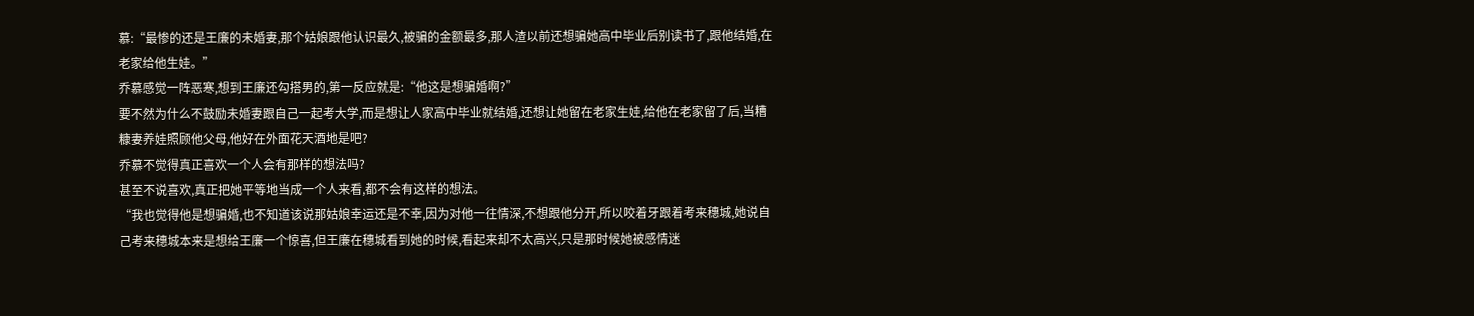慕:“最惨的还是王廉的未婚妻,那个姑娘跟他认识最久,被骗的金额最多,那人渣以前还想骗她高中毕业后别读书了,跟他结婚,在老家给他生娃。”
乔慕感觉一阵恶寒,想到王廉还勾搭男的,第一反应就是:“他这是想骗婚啊?”
要不然为什么不鼓励未婚妻跟自己一起考大学,而是想让人家高中毕业就结婚,还想让她留在老家生娃,给他在老家留了后,当糟糠妻养娃照顾他父母,他好在外面花天酒地是吧?
乔慕不觉得真正喜欢一个人会有那样的想法吗?
甚至不说喜欢,真正把她平等地当成一个人来看,都不会有这样的想法。
“我也觉得他是想骗婚,也不知道该说那姑娘幸运还是不幸,因为对他一往情深,不想跟他分开,所以咬着牙跟着考来穗城,她说自己考来穗城本来是想给王廉一个惊喜,但王廉在穗城看到她的时候,看起来却不太高兴,只是那时候她被感情迷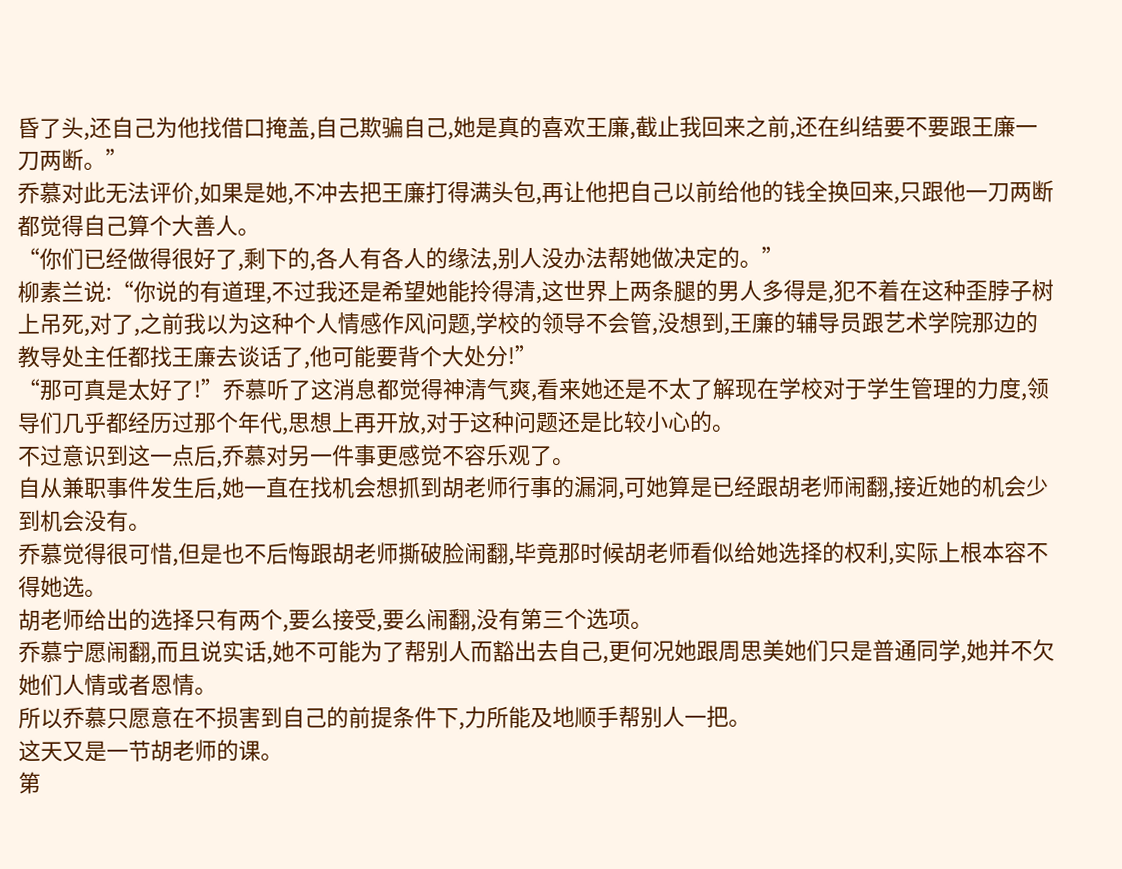昏了头,还自己为他找借口掩盖,自己欺骗自己,她是真的喜欢王廉,截止我回来之前,还在纠结要不要跟王廉一刀两断。”
乔慕对此无法评价,如果是她,不冲去把王廉打得满头包,再让他把自己以前给他的钱全换回来,只跟他一刀两断都觉得自己算个大善人。
“你们已经做得很好了,剩下的,各人有各人的缘法,别人没办法帮她做决定的。”
柳素兰说:“你说的有道理,不过我还是希望她能拎得清,这世界上两条腿的男人多得是,犯不着在这种歪脖子树上吊死,对了,之前我以为这种个人情感作风问题,学校的领导不会管,没想到,王廉的辅导员跟艺术学院那边的教导处主任都找王廉去谈话了,他可能要背个大处分!”
“那可真是太好了!”乔慕听了这消息都觉得神清气爽,看来她还是不太了解现在学校对于学生管理的力度,领导们几乎都经历过那个年代,思想上再开放,对于这种问题还是比较小心的。
不过意识到这一点后,乔慕对另一件事更感觉不容乐观了。
自从兼职事件发生后,她一直在找机会想抓到胡老师行事的漏洞,可她算是已经跟胡老师闹翻,接近她的机会少到机会没有。
乔慕觉得很可惜,但是也不后悔跟胡老师撕破脸闹翻,毕竟那时候胡老师看似给她选择的权利,实际上根本容不得她选。
胡老师给出的选择只有两个,要么接受,要么闹翻,没有第三个选项。
乔慕宁愿闹翻,而且说实话,她不可能为了帮别人而豁出去自己,更何况她跟周思美她们只是普通同学,她并不欠她们人情或者恩情。
所以乔慕只愿意在不损害到自己的前提条件下,力所能及地顺手帮别人一把。
这天又是一节胡老师的课。
第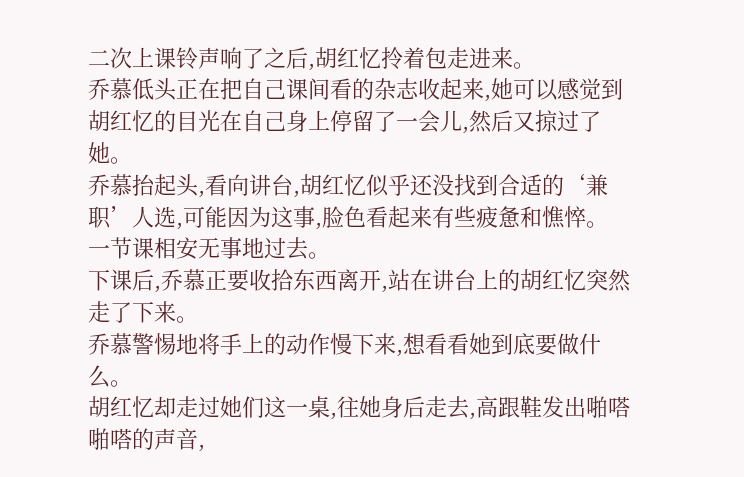二次上课铃声响了之后,胡红忆拎着包走进来。
乔慕低头正在把自己课间看的杂志收起来,她可以感觉到胡红忆的目光在自己身上停留了一会儿,然后又掠过了她。
乔慕抬起头,看向讲台,胡红忆似乎还没找到合适的‘兼职’人选,可能因为这事,脸色看起来有些疲惫和憔悴。
一节课相安无事地过去。
下课后,乔慕正要收拾东西离开,站在讲台上的胡红忆突然走了下来。
乔慕警惕地将手上的动作慢下来,想看看她到底要做什么。
胡红忆却走过她们这一桌,往她身后走去,高跟鞋发出啪嗒啪嗒的声音,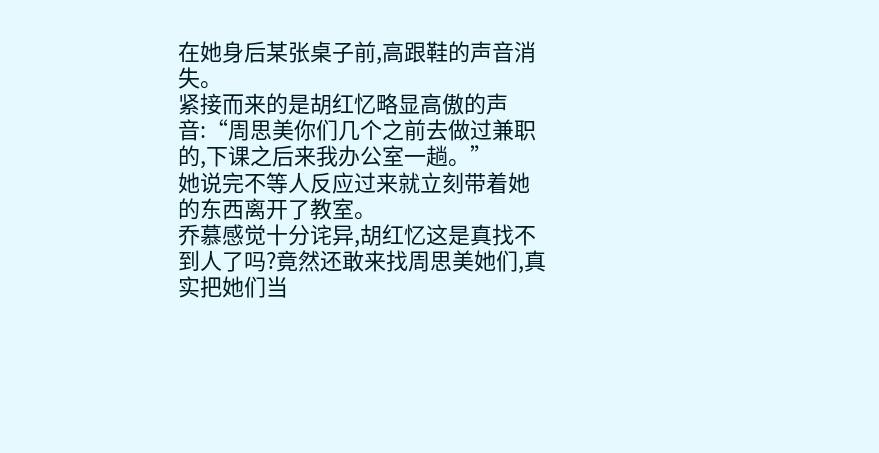在她身后某张桌子前,高跟鞋的声音消失。
紧接而来的是胡红忆略显高傲的声音:“周思美你们几个之前去做过兼职的,下课之后来我办公室一趟。”
她说完不等人反应过来就立刻带着她的东西离开了教室。
乔慕感觉十分诧异,胡红忆这是真找不到人了吗?竟然还敢来找周思美她们,真实把她们当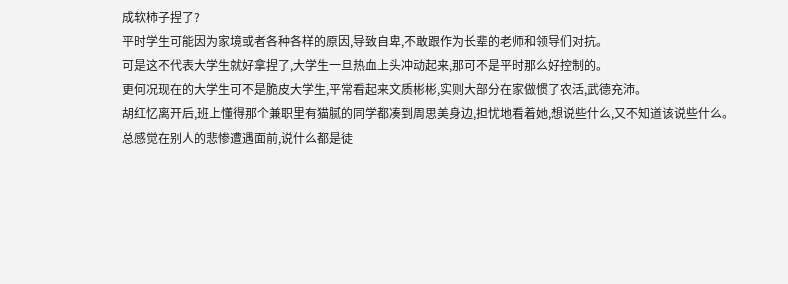成软柿子捏了?
平时学生可能因为家境或者各种各样的原因,导致自卑,不敢跟作为长辈的老师和领导们对抗。
可是这不代表大学生就好拿捏了,大学生一旦热血上头冲动起来,那可不是平时那么好控制的。
更何况现在的大学生可不是脆皮大学生,平常看起来文质彬彬,实则大部分在家做惯了农活,武德充沛。
胡红忆离开后,班上懂得那个兼职里有猫腻的同学都凑到周思美身边,担忧地看着她,想说些什么,又不知道该说些什么。
总感觉在别人的悲惨遭遇面前,说什么都是徒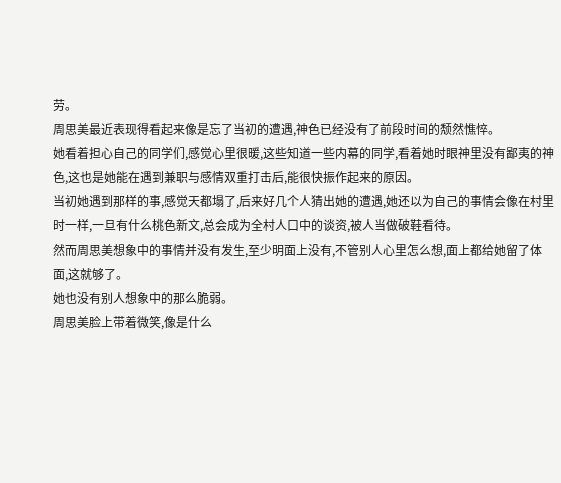劳。
周思美最近表现得看起来像是忘了当初的遭遇,神色已经没有了前段时间的颓然憔悴。
她看着担心自己的同学们,感觉心里很暖,这些知道一些内幕的同学,看着她时眼神里没有鄙夷的神色,这也是她能在遇到兼职与感情双重打击后,能很快振作起来的原因。
当初她遇到那样的事,感觉天都塌了,后来好几个人猜出她的遭遇,她还以为自己的事情会像在村里时一样,一旦有什么桃色新文,总会成为全村人口中的谈资,被人当做破鞋看待。
然而周思美想象中的事情并没有发生,至少明面上没有,不管别人心里怎么想,面上都给她留了体面,这就够了。
她也没有别人想象中的那么脆弱。
周思美脸上带着微笑,像是什么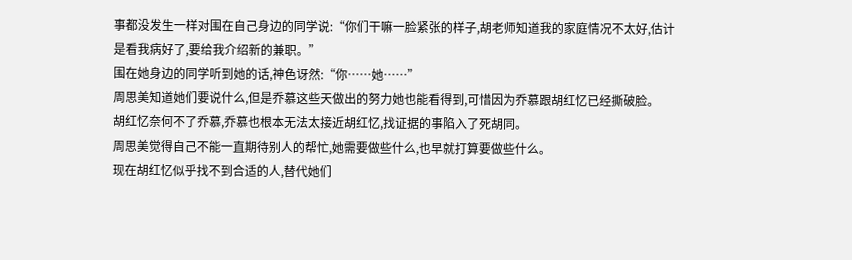事都没发生一样对围在自己身边的同学说:“你们干嘛一脸紧张的样子,胡老师知道我的家庭情况不太好,估计是看我病好了,要给我介绍新的兼职。”
围在她身边的同学听到她的话,神色讶然:“你……她……”
周思美知道她们要说什么,但是乔慕这些天做出的努力她也能看得到,可惜因为乔慕跟胡红忆已经撕破脸。
胡红忆奈何不了乔慕,乔慕也根本无法太接近胡红忆,找证据的事陷入了死胡同。
周思美觉得自己不能一直期待别人的帮忙,她需要做些什么,也早就打算要做些什么。
现在胡红忆似乎找不到合适的人,替代她们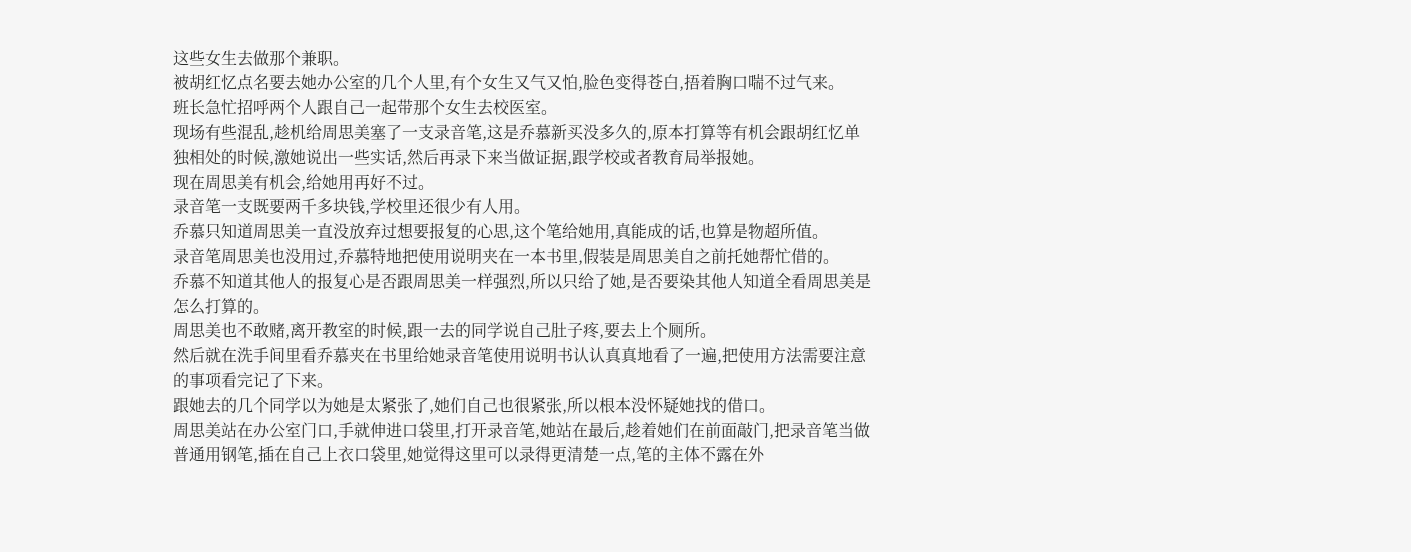这些女生去做那个兼职。
被胡红忆点名要去她办公室的几个人里,有个女生又气又怕,脸色变得苍白,捂着胸口喘不过气来。
班长急忙招呼两个人跟自己一起带那个女生去校医室。
现场有些混乱,趁机给周思美塞了一支录音笔,这是乔慕新买没多久的,原本打算等有机会跟胡红忆单独相处的时候,激她说出一些实话,然后再录下来当做证据,跟学校或者教育局举报她。
现在周思美有机会,给她用再好不过。
录音笔一支既要两千多块钱,学校里还很少有人用。
乔慕只知道周思美一直没放弃过想要报复的心思,这个笔给她用,真能成的话,也算是物超所值。
录音笔周思美也没用过,乔慕特地把使用说明夹在一本书里,假装是周思美自之前托她帮忙借的。
乔慕不知道其他人的报复心是否跟周思美一样强烈,所以只给了她,是否要染其他人知道全看周思美是怎么打算的。
周思美也不敢赌,离开教室的时候,跟一去的同学说自己肚子疼,要去上个厕所。
然后就在洗手间里看乔慕夹在书里给她录音笔使用说明书认认真真地看了一遍,把使用方法需要注意的事项看完记了下来。
跟她去的几个同学以为她是太紧张了,她们自己也很紧张,所以根本没怀疑她找的借口。
周思美站在办公室门口,手就伸进口袋里,打开录音笔,她站在最后,趁着她们在前面敲门,把录音笔当做普通用钢笔,插在自己上衣口袋里,她觉得这里可以录得更清楚一点,笔的主体不露在外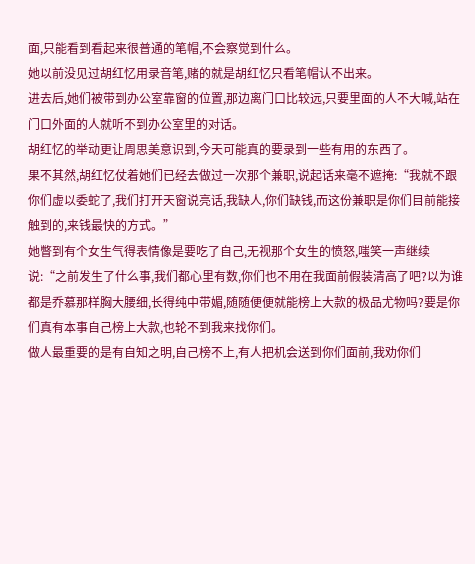面,只能看到看起来很普通的笔帽,不会察觉到什么。
她以前没见过胡红忆用录音笔,赌的就是胡红忆只看笔帽认不出来。
进去后,她们被带到办公室靠窗的位置,那边离门口比较远,只要里面的人不大喊,站在门口外面的人就听不到办公室里的对话。
胡红忆的举动更让周思美意识到,今天可能真的要录到一些有用的东西了。
果不其然,胡红忆仗着她们已经去做过一次那个兼职,说起话来毫不遮掩:“我就不跟你们虚以委蛇了,我们打开天窗说亮话,我缺人,你们缺钱,而这份兼职是你们目前能接触到的,来钱最快的方式。”
她瞥到有个女生气得表情像是要吃了自己,无视那个女生的愤怒,嗤笑一声继续说:“之前发生了什么事,我们都心里有数,你们也不用在我面前假装清高了吧?以为谁都是乔慕那样胸大腰细,长得纯中带媚,随随便便就能榜上大款的极品尤物吗?要是你们真有本事自己榜上大款,也轮不到我来找你们。
做人最重要的是有自知之明,自己榜不上,有人把机会送到你们面前,我劝你们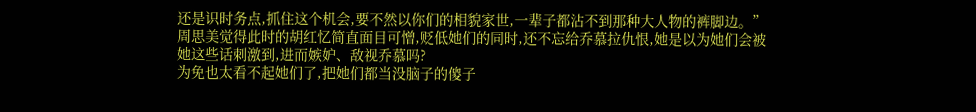还是识时务点,抓住这个机会,要不然以你们的相貌家世,一辈子都沾不到那种大人物的裤脚边。”
周思美觉得此时的胡红忆简直面目可憎,贬低她们的同时,还不忘给乔慕拉仇恨,她是以为她们会被她这些话刺激到,进而嫉妒、敌视乔慕吗?
为免也太看不起她们了,把她们都当没脑子的傻子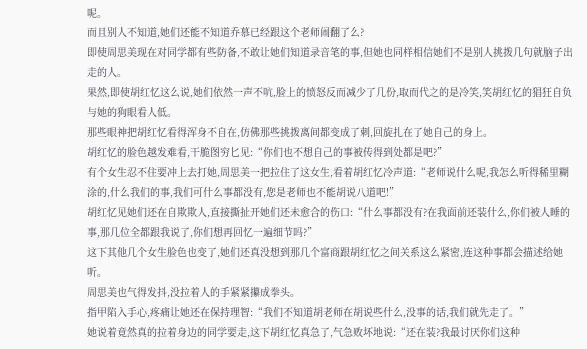呢。
而且别人不知道,她们还能不知道乔慕已经跟这个老师闹翻了么?
即使周思美现在对同学都有些防备,不敢让她们知道录音笔的事,但她也同样相信她们不是别人挑拨几句就脑子出走的人。
果然,即使胡红忆这么说,她们依然一声不吭,脸上的愤怒反而减少了几份,取而代之的是冷笑,笑胡红忆的猖狂自负与她的狗眼看人低。
那些眼神把胡红忆看得浑身不自在,仿佛那些挑拨离间都变成了刺,回旋扎在了她自己的身上。
胡红忆的脸色越发难看,干脆图穷匕见:“你们也不想自己的事被传得到处都是吧?”
有个女生忍不住要冲上去打她,周思美一把拉住了这女生,看着胡红忆冷声道:“老师说什么呢,我怎么听得稀里糊涂的,什么我们的事,我们可什么事都没有,您是老师也不能胡说八道吧!”
胡红忆见她们还在自欺欺人,直接撕扯开她们还未愈合的伤口:“什么事都没有?在我面前还装什么,你们被人睡的事,那几位全都跟我说了,你们想再回忆一遍细节吗?”
这下其他几个女生脸色也变了,她们还真没想到那几个富商跟胡红忆之间关系这么紧密,连这种事都会描述给她听。
周思美也气得发抖,没拉着人的手紧紧攥成拳头。
指甲陷入手心,疼痛让她还在保持理智:“我们不知道胡老师在胡说些什么,没事的话,我们就先走了。”
她说着竟然真的拉着身边的同学要走,这下胡红忆真急了,气急败坏地说:“还在装?我最讨厌你们这种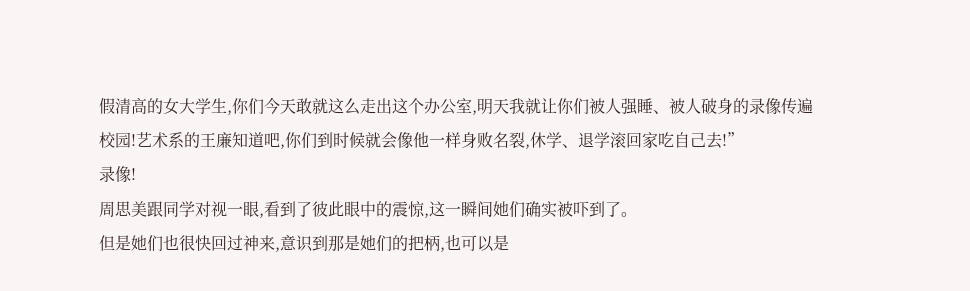假清高的女大学生,你们今天敢就这么走出这个办公室,明天我就让你们被人强睡、被人破身的录像传遍校园!艺术系的王廉知道吧,你们到时候就会像他一样身败名裂,休学、退学滚回家吃自己去!”
录像!
周思美跟同学对视一眼,看到了彼此眼中的震惊,这一瞬间她们确实被吓到了。
但是她们也很快回过神来,意识到那是她们的把柄,也可以是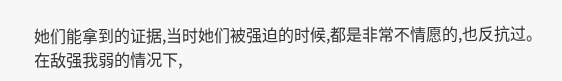她们能拿到的证据,当时她们被强迫的时候,都是非常不情愿的,也反抗过。
在敌强我弱的情况下,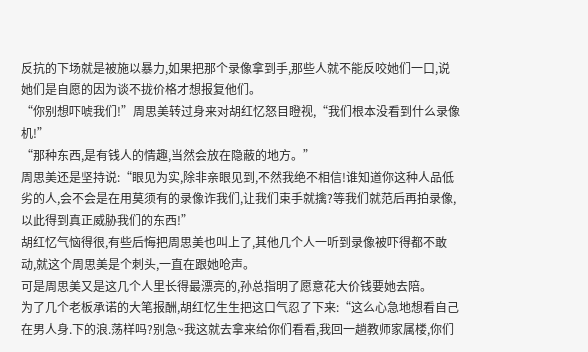反抗的下场就是被施以暴力,如果把那个录像拿到手,那些人就不能反咬她们一口,说她们是自愿的因为谈不拢价格才想报复他们。
“你别想吓唬我们!”周思美转过身来对胡红忆怒目瞪视,“我们根本没看到什么录像机!”
“那种东西,是有钱人的情趣,当然会放在隐蔽的地方。”
周思美还是坚持说:“眼见为实,除非亲眼见到,不然我绝不相信!谁知道你这种人品低劣的人,会不会是在用莫须有的录像诈我们,让我们束手就擒?等我们就范后再拍录像,以此得到真正威胁我们的东西!”
胡红忆气恼得很,有些后悔把周思美也叫上了,其他几个人一听到录像被吓得都不敢动,就这个周思美是个刺头,一直在跟她呛声。
可是周思美又是这几个人里长得最漂亮的,孙总指明了愿意花大价钱要她去陪。
为了几个老板承诺的大笔报酬,胡红忆生生把这口气忍了下来:“这么心急地想看自己在男人身.下的浪.荡样吗?别急~我这就去拿来给你们看看,我回一趟教师家属楼,你们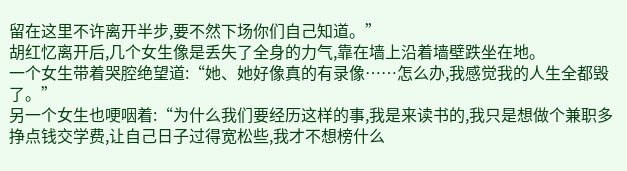留在这里不许离开半步,要不然下场你们自己知道。”
胡红忆离开后,几个女生像是丢失了全身的力气,靠在墙上沿着墙壁跌坐在地。
一个女生带着哭腔绝望道:“她、她好像真的有录像……怎么办,我感觉我的人生全都毁了。”
另一个女生也哽咽着:“为什么我们要经历这样的事,我是来读书的,我只是想做个兼职多挣点钱交学费,让自己日子过得宽松些,我才不想榜什么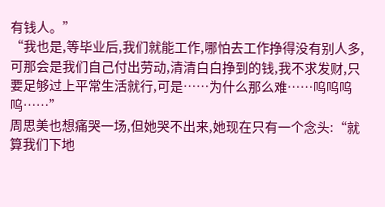有钱人。”
“我也是,等毕业后,我们就能工作,哪怕去工作挣得没有别人多,可那会是我们自己付出劳动,清清白白挣到的钱,我不求发财,只要足够过上平常生活就行,可是……为什么那么难……呜呜呜呜……”
周思美也想痛哭一场,但她哭不出来,她现在只有一个念头:“就算我们下地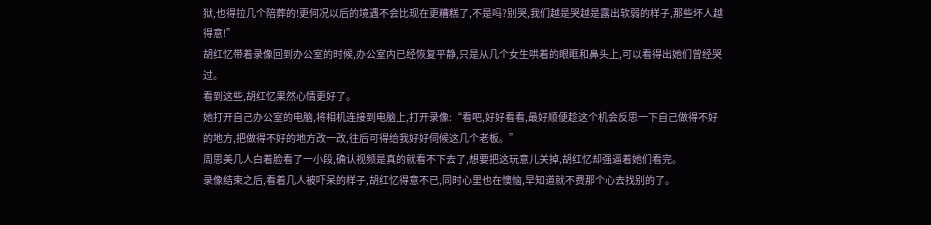狱,也得拉几个陪葬的!更何况以后的境遇不会比现在更糟糕了,不是吗?别哭,我们越是哭越是露出软弱的样子,那些坏人越得意!”
胡红忆带着录像回到办公室的时候,办公室内已经恢复平静,只是从几个女生哄着的眼眶和鼻头上,可以看得出她们曾经哭过。
看到这些,胡红忆果然心情更好了。
她打开自己办公室的电脑,将相机连接到电脑上,打开录像:“看吧,好好看看,最好顺便趁这个机会反思一下自己做得不好的地方,把做得不好的地方改一改,往后可得给我好好伺候这几个老板。”
周思美几人白着脸看了一小段,确认视频是真的就看不下去了,想要把这玩意儿关掉,胡红忆却强逼着她们看完。
录像结束之后,看着几人被吓呆的样子,胡红忆得意不已,同时心里也在懊恼,早知道就不费那个心去找别的了。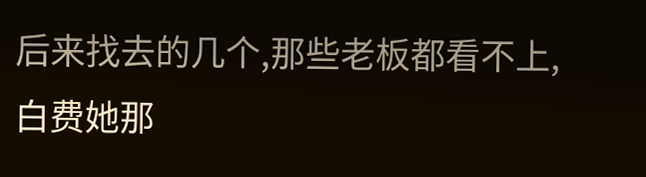后来找去的几个,那些老板都看不上,白费她那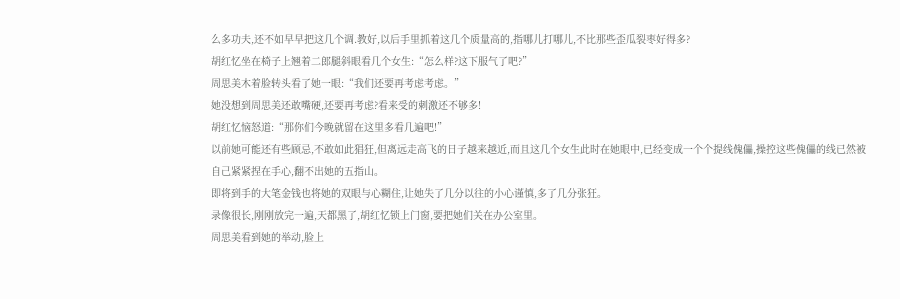么多功夫,还不如早早把这几个调.教好,以后手里抓着这几个质量高的,指哪儿打哪儿,不比那些歪瓜裂枣好得多?
胡红忆坐在椅子上翘着二郎腿斜眼看几个女生:“怎么样?这下服气了吧?”
周思美木着脸转头看了她一眼:“我们还要再考虑考虑。”
她没想到周思美还敢嘴硬,还要再考虑?看来受的刺激还不够多!
胡红忆恼怒道:“那你们今晚就留在这里多看几遍吧!”
以前她可能还有些顾忌,不敢如此猖狂,但离远走高飞的日子越来越近,而且这几个女生此时在她眼中,已经变成一个个提线傀儡,操控这些傀儡的线已然被自己紧紧捏在手心,翻不出她的五指山。
即将到手的大笔金钱也将她的双眼与心糊住,让她失了几分以往的小心谨慎,多了几分张狂。
录像很长,刚刚放完一遍,天都黑了,胡红忆锁上门窗,要把她们关在办公室里。
周思美看到她的举动,脸上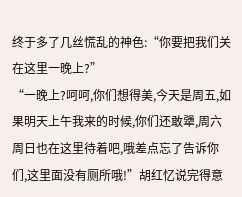终于多了几丝慌乱的神色:“你要把我们关在这里一晚上?”
“一晚上?呵呵,你们想得美,今天是周五,如果明天上午我来的时候,你们还敢犟,周六周日也在这里待着吧,哦差点忘了告诉你们,这里面没有厕所哦!”胡红忆说完得意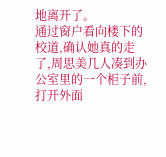地离开了。
通过窗户看向楼下的校道,确认她真的走了,周思美几人凑到办公室里的一个柜子前,打开外面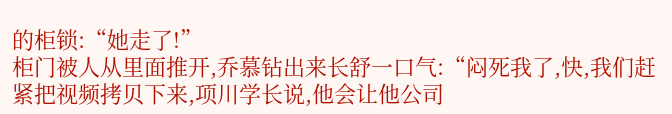的柜锁:“她走了!”
柜门被人从里面推开,乔慕钻出来长舒一口气:“闷死我了,快,我们赶紧把视频拷贝下来,项川学长说,他会让他公司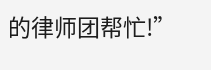的律师团帮忙!”